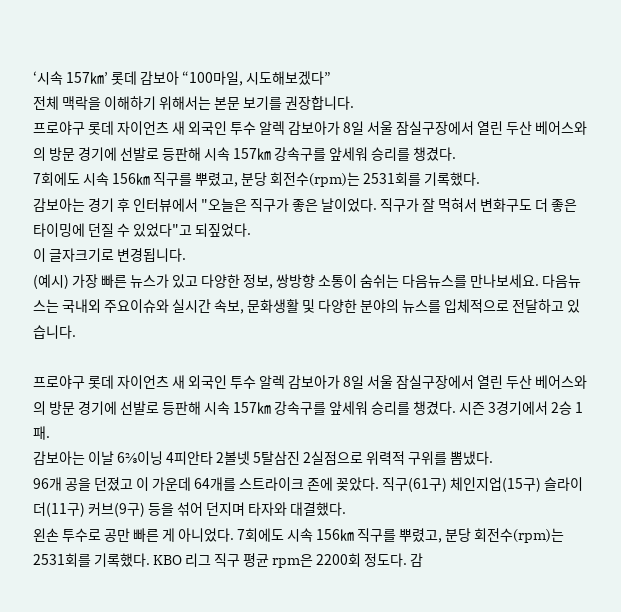‘시속 157㎞’ 롯데 감보아 “100마일, 시도해보겠다”
전체 맥락을 이해하기 위해서는 본문 보기를 권장합니다.
프로야구 롯데 자이언츠 새 외국인 투수 알렉 감보아가 8일 서울 잠실구장에서 열린 두산 베어스와의 방문 경기에 선발로 등판해 시속 157㎞ 강속구를 앞세워 승리를 챙겼다.
7회에도 시속 156㎞ 직구를 뿌렸고, 분당 회전수(rpm)는 2531회를 기록했다.
감보아는 경기 후 인터뷰에서 "오늘은 직구가 좋은 날이었다. 직구가 잘 먹혀서 변화구도 더 좋은 타이밍에 던질 수 있었다"고 되짚었다.
이 글자크기로 변경됩니다.
(예시) 가장 빠른 뉴스가 있고 다양한 정보, 쌍방향 소통이 숨쉬는 다음뉴스를 만나보세요. 다음뉴스는 국내외 주요이슈와 실시간 속보, 문화생활 및 다양한 분야의 뉴스를 입체적으로 전달하고 있습니다.

프로야구 롯데 자이언츠 새 외국인 투수 알렉 감보아가 8일 서울 잠실구장에서 열린 두산 베어스와의 방문 경기에 선발로 등판해 시속 157㎞ 강속구를 앞세워 승리를 챙겼다. 시즌 3경기에서 2승 1패.
감보아는 이날 6⅔이닝 4피안타 2볼넷 5탈삼진 2실점으로 위력적 구위를 뽐냈다.
96개 공을 던졌고 이 가운데 64개를 스트라이크 존에 꽂았다. 직구(61구) 체인지업(15구) 슬라이더(11구) 커브(9구) 등을 섞어 던지며 타자와 대결했다.
왼손 투수로 공만 빠른 게 아니었다. 7회에도 시속 156㎞ 직구를 뿌렸고, 분당 회전수(rpm)는 2531회를 기록했다. KBO 리그 직구 평균 rpm은 2200회 정도다. 감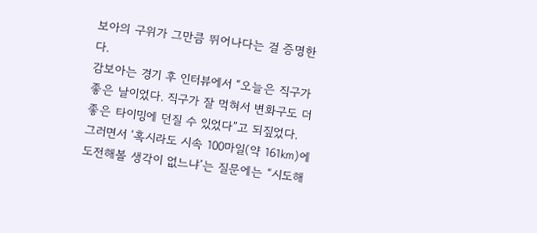보아의 구위가 그만큼 뛰어나다는 걸 증명한다.
감보아는 경기 후 인터뷰에서 “오늘은 직구가 좋은 날이었다. 직구가 잘 먹혀서 변화구도 더 좋은 타이밍에 던질 수 있었다”고 되짚었다.
그러면서 ‘혹시라도 시속 100마일(약 161㎞)에 도전해볼 생각이 없느냐’는 질문에는 “시도해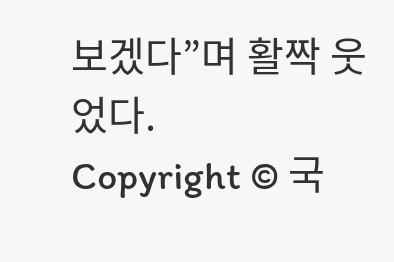보겠다”며 활짝 웃었다.
Copyright © 국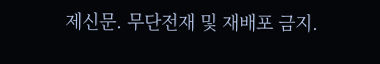제신문. 무단전재 및 재배포 금지.